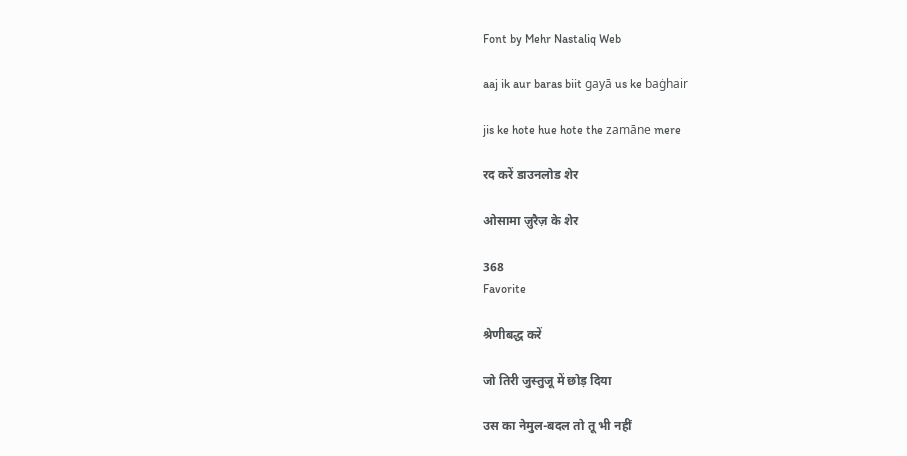Font by Mehr Nastaliq Web

aaj ik aur baras biit gayā us ke baġhair

jis ke hote hue hote the zamāne mere

रद करें डाउनलोड शेर

ओसामा ज़ुरैज़ के शेर

368
Favorite

श्रेणीबद्ध करें

जो तिरी जुस्तुजू में छोड़ दिया

उस का नेमुल-बदल तो तू भी नहीं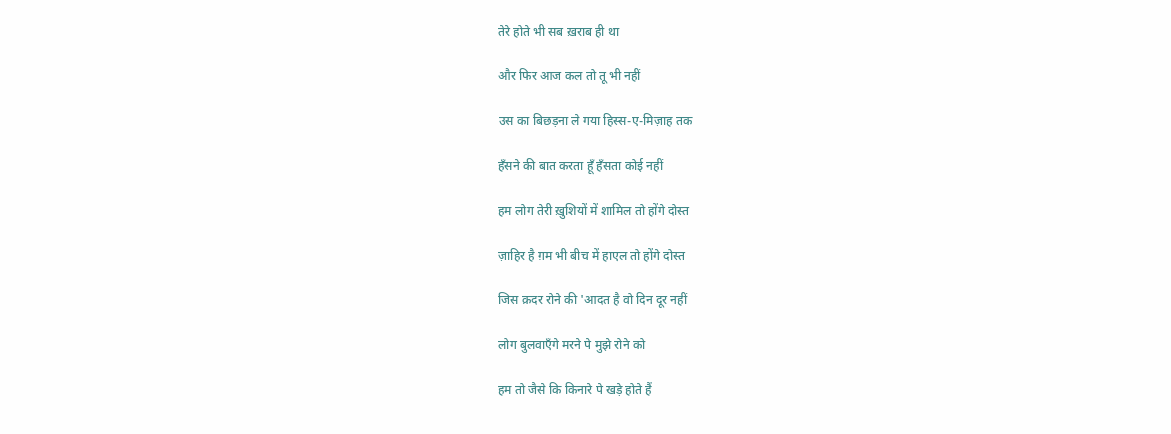तेरे होते भी सब ख़राब ही था

और फिर आज कल तो तू भी नहीं

उस का बिछड़ना ले गया हिस्स-ए-मिज़ाह तक

हँसने की बात करता हूँ हँसता कोई नहीं

हम लोग तेरी ख़ुशियों में शामिल तो होंगे दोस्त

ज़ाहिर है ग़म भी बीच में हाएल तो होंगे दोस्त

जिस क़दर रोने की 'आदत है वो दिन दूर नहीं

लोग बुलवाएँगे मरने पे मुझे रोने को

हम तो जैसे कि किनारे पे खड़े होते हैं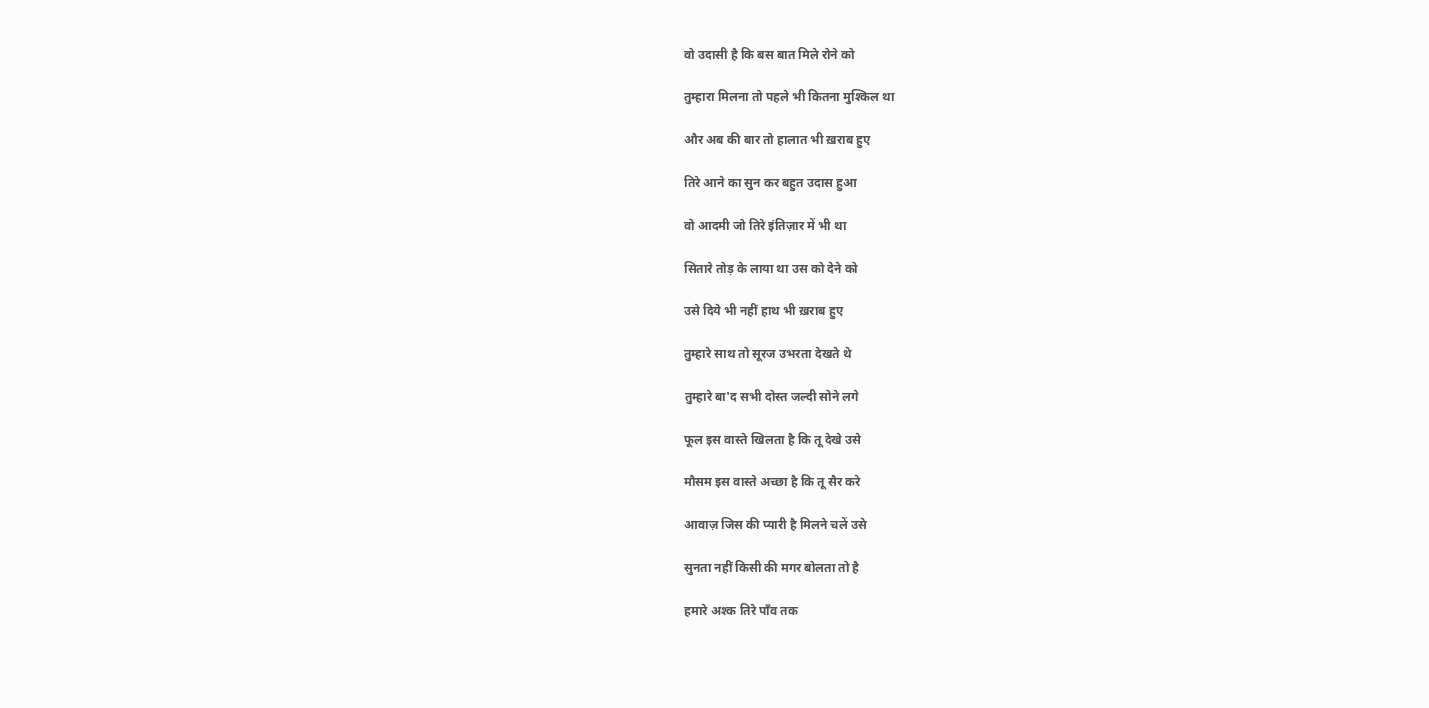वो उदासी है कि बस बात मिले रोने को

तुम्हारा मिलना तो पहले भी कितना मुश्किल था

और अब की बार तो हालात भी ख़राब हुए

तिरे आने का सुन कर बहुत उदास हुआ

वो आदमी जो तिरे इंतिज़ार में भी था

सितारे तोड़ के लाया था उस को देने को

उसे दिये भी नहीं हाथ भी ख़राब हुए

तुम्हारे साथ तो सूरज उभरता देखते थे

तुम्हारे बा'द सभी दोस्त जल्दी सोने लगे

फूल इस वास्ते खिलता है कि तू देखे उसे

मौसम इस वास्ते अच्छा है कि तू सैर करे

आवाज़ जिस की प्यारी है मिलने चलें उसे

सुनता नहीं किसी की मगर बोलता तो है

हमारे अश्क तिरे पाँव तक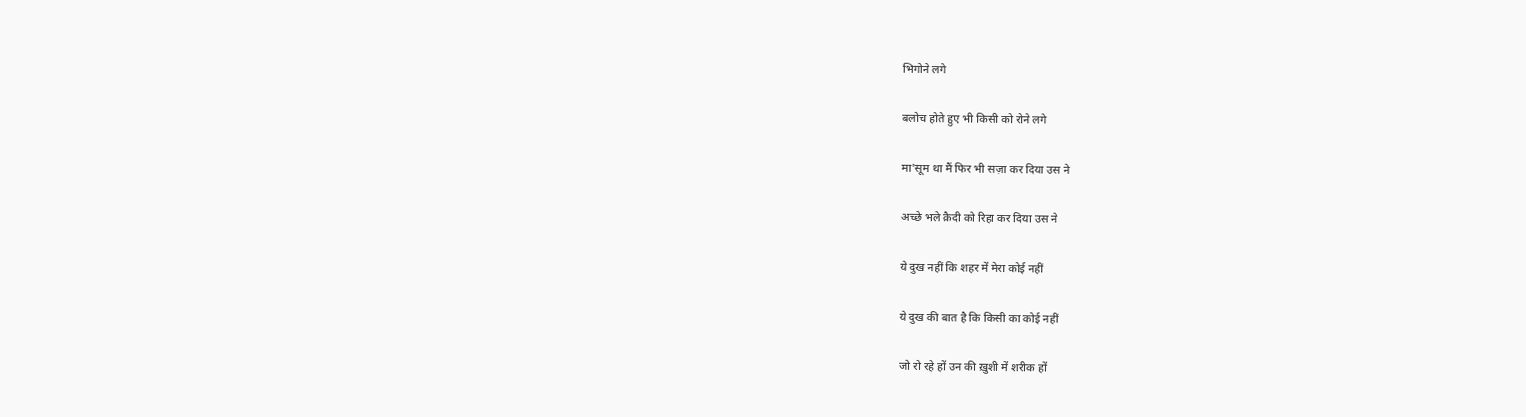भिगोने लगे

बलोच होते हुए भी किसी को रोने लगे

मा'सूम था मैं फिर भी सज़ा कर दिया उस ने

अच्छे भले क़ैदी को रिहा कर दिया उस ने

ये दुख नहीं कि शहर में मेरा कोई नहीं

ये दुख की बात है कि किसी का कोई नहीं

जो रो रहे हों उन की ख़ुशी में शरीक हों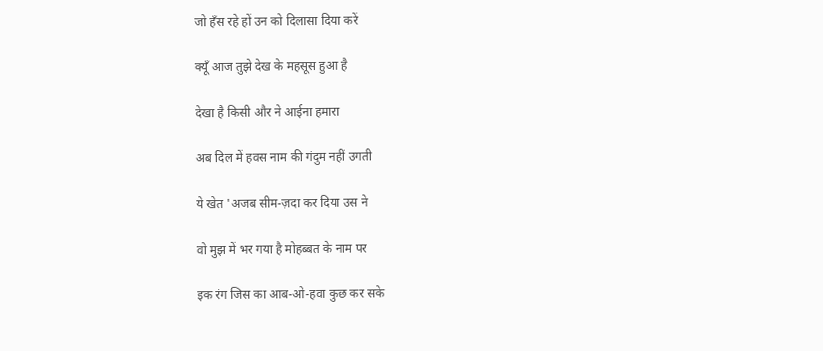जो हँस रहे हों उन को दिलासा दिया करें

क्यूँ आज तुझे देख के महसूस हुआ है

देखा है किसी और ने आईना हमारा

अब दिल में हवस नाम की गंदुम नहीं उगती

ये खेत 'अजब सीम-ज़दा कर दिया उस ने

वो मुझ में भर गया है मोहब्बत के नाम पर

इक रंग जिस का आब-ओ-हवा कुछ कर सके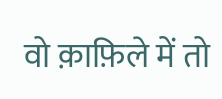वो क़ाफ़िले में तो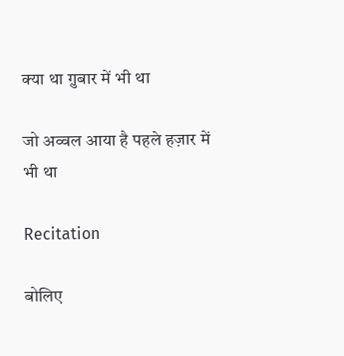क्या था ग़ुबार में भी था

जो अव्वल आया है पहले हज़ार में भी था

Recitation

बोलिए